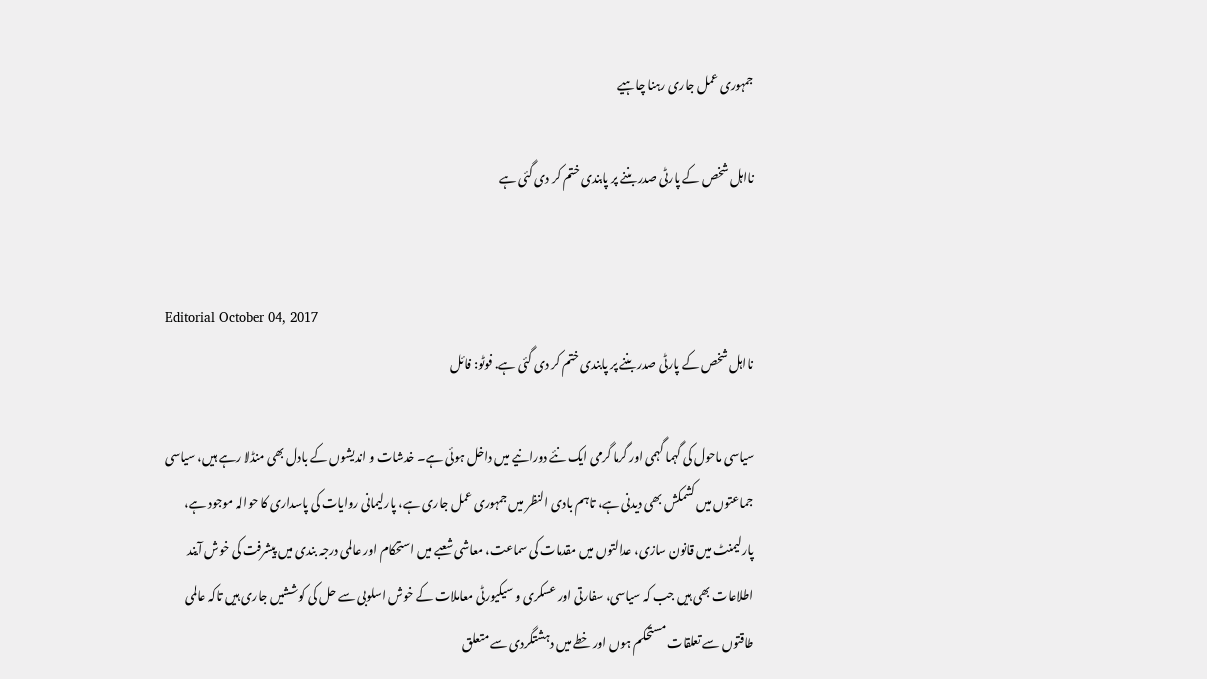جمہوری عمل جاری رہنا چاہیے

نااہل شخص کے پارٹی صدر بننے پر پابندی ختم کر دی گئی ہے


Editorial October 04, 2017
نااہل شخص کے پارٹی صدر بننے پر پابندی ختم کر دی گئی ہے. فوٹو: فائل

سیاسی ماحول کی گہما گہمی اور گرما گرمی ایک نئے دورانیے میں داخل ہوئی ہے۔ خدشات و اندیشوں کے بادل بھی منڈلا رہے ہیں، سیاسی جماعتوں میں کشمکش بھی دیدنی ہے، تاہم بادی النظر میں جمہوری عمل جاری ہے، پارلیمانی روایات کی پاسداری کا حوالہ موجود ہے، پارلیمنٹ میں قانون سازی، عدالتوں میں مقدمات کی سماعت، معاشی شعبے میں استحکام اور عالمی درجہ بندی میں پیشرفت کی خوش آیند اطلاعات بھی ہیں جب کہ سیاسی، سفارتی اور عسکری و سیکیورٹی معاملات کے خوش اسلوبی سے حل کی کوششیں جاری ہیں تاکہ عالمی طاقتوں سے تعلقات مستحکم ہوں اور خطے میں دہشتگردی سے متعلق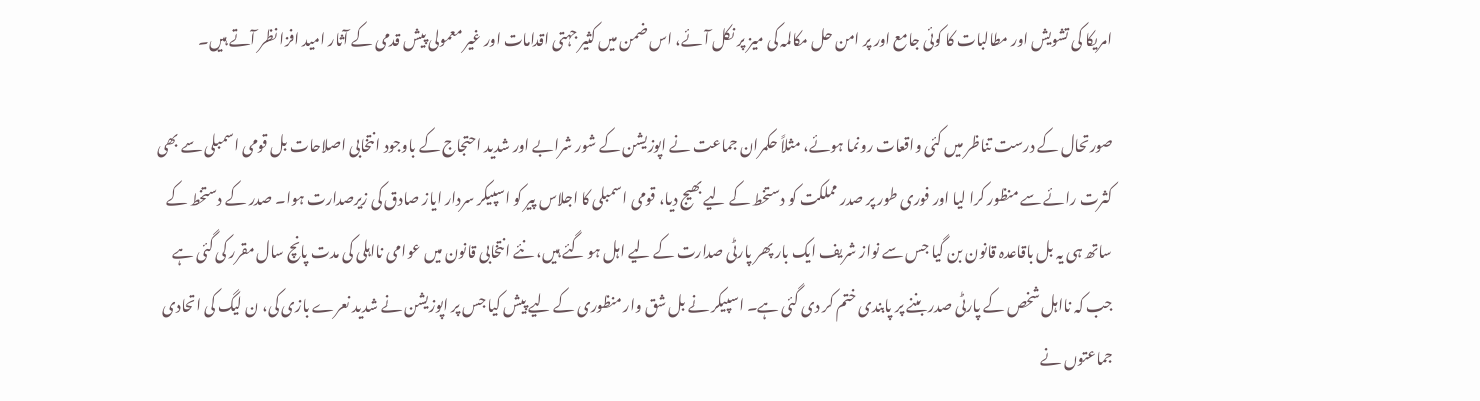امریکا کی تشویش اور مطالبات کا کوئی جامع اور پر امن حل مکالمہ کی میز پر نکل آئے، اس ضمن میں کثیر جہتی اقدامات اور غیر معمولی پیش قدمی کے آثار امید افزا نظر آتے ہیں۔

صورتحال کے درست تناظر میں کئی واقعات رونما ہوئے، مثلاً حکمران جماعت نے اپوزیشن کے شور شرابے اور شدید احتجاج کے باوجود انتخابی اصلاحات بل قومی اسمبلی سے بھی کثرت رائے سے منظور کرا لیا اور فوری طور پر صدر مملکت کو دستخط کے لیے بھیج دیا، قومی اسمبلی کا اجلاس پیر کو اسپیکر سردار ایاز صادق کی زیرصدارت ہوا۔ صدر کے دستخط کے ساتھ ہی یہ بل باقاعدہ قانون بن گیا جس سے نواز شریف ایک بار پھر پارٹی صدارت کے لیے اہل ہو گئے ہیں، نئے انتخابی قانون میں عوامی نااہلی کی مدت پانچ سال مقرر کی گئی ہے جب کہ نااہل شخص کے پارٹی صدر بننے پر پابندی ختم کر دی گئی ہے۔ اسپیکر نے بل شق وار منظوری کے لیے پیش کیا جس پر اپوزیشن نے شدید نعرے بازی کی، ن لیگ کی اتحادی جماعتوں نے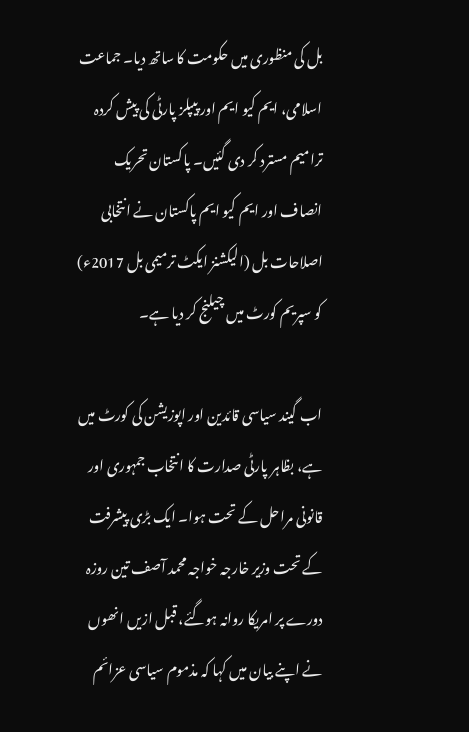بل کی منظوری میں حکومت کا ساتھ دیا۔ جماعت اسلامی، ایم کیو ایم اور پیپلز پارٹی کی پیش کردہ ترامیم مسترد کر دی گئیں۔ پاکستان تحریک انصاف اور ایم کیو ایم پاکستان نے انتخابی اصلاحات بل (الیکشنز ایکٹ ترمیمی بل 2017ء) کو سپریم کورٹ میں چیلنج کر دیا ہے۔

اب گیند سیاسی قائدین اور اپوزیشن کی کورٹ میں ہے، بظاہر پارٹی صدارت کا انتخاب جمہوری اور قانونی مراحل کے تحت ہوا۔ ایک بڑی پیشرفت کے تحت وزیر خارجہ خواجہ محمد آصف تین روزہ دورے پر امریکا روانہ ہوگئے، قبل ازیں انھوں نے اپنے بیان میں کہا کہ مذموم سیاسی عزائم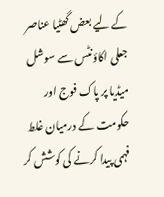کے لیے بعض گھٹیا عناصر جعلی اکاؤنٹس سے سوشل میڈیا پر پاک فوج اور حکومت کے درمیان غلط فہمی پیدا کرنے کی کوشش کر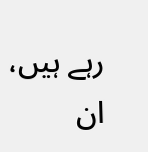رہے ہیں، ان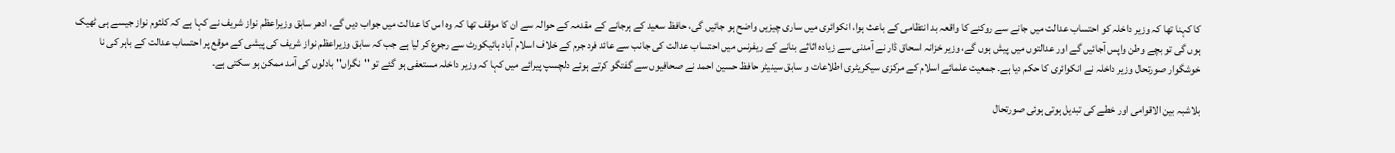کا کہنا تھا کہ وزیر داخلہ کو احتساب عدالت میں جانے سے روکنے کا واقعہ بد انتظامی کے باعث ہوا، انکوائری میں ساری چیزیں واضح ہو جائیں گی، حافظ سعید کے ہرجانے کے مقدمہ کے حوالہ سے ان کا موقف تھا کہ وہ اس کا عدالت میں جواب دیں گے، ادھر سابق وزیراعظم نواز شریف نے کہا ہے کہ کلثوم نواز جیسے ہی ٹھیک ہوں گی تو بچے وطن واپس آجائیں گے اور عدالتوں میں پیش ہوں گے، وزیر خزانہ اسحاق ڈار نے آمدنی سے زیادہ اثاثے بنانے کے ریفرنس میں احتساب عدالت کی جانب سے عائد فرد جرم کے خلاف اسلام آباد ہائیکورٹ سے رجوع کر لیا ہے جب کہ سابق وزیراعظم نواز شریف کی پیشی کے موقع پر احتساب عدالت کے باہر کی نا خوشگوار صورتحال وزیر داخلہ نے انکوائری کا حکم دیا ہے۔ جمعیت علمائے اسلام کے مرکزی سیکریٹری اطلاعات و سابق سینیٹر حافظ حسین احمد نے صحافیوں سے گفتگو کرتے ہوئے دلچسپ پیرائے میں کہا کہ وزیر داخلہ مستعفی ہو گئے تو ''نگراں'' بادلوں کی آمد ممکن ہو سکتی ہے۔

بلاشبہ بین الاقوامی اور خطے کی تبدیل ہوتی ہوئی صورتحال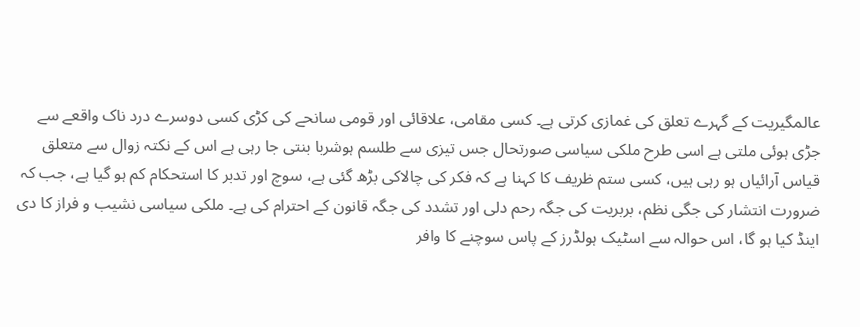عالمگیریت کے گہرے تعلق کی غمازی کرتی ہے۔ کسی مقامی، علاقائی اور قومی سانحے کی کڑی کسی دوسرے درد ناک واقعے سے جڑی ہوئی ملتی ہے اسی طرح ملکی سیاسی صورتحال جس تیزی سے طلسم ہوشربا بنتی جا رہی ہے اس کے نکتہ زوال سے متعلق قیاس آرائیاں ہو رہی ہیں، کسی ستم ظریف کا کہنا ہے کہ فکر کی چالاکی بڑھ گئی ہے، سوچ اور تدبر کا استحکام کم ہو گیا ہے، جب کہ ضرورت انتشار کی جگی نظم، بربریت کی جگہ رحم دلی اور تشدد کی جگہ قانون کے احترام کی ہے۔ ملکی سیاسی نشیب و فراز کا دی اینڈ کیا ہو گا، اس حوالہ سے اسٹیک ہولڈرز کے پاس سوچنے کا وافر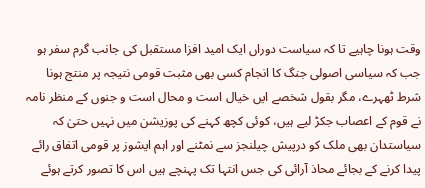وقت ہونا چاہیے تا کہ سیاست دوراں ایک امید افزا مستقبل کی جانب گرم سفر ہو جب کہ سیاسی اصولی جنگ کا انجام کسی بھی مثبت قومی نتیجہ پر منتج ہونا شرط ٹھہرے، مگر بقول شخصے ایں خیال است و محال است و جنوں کے منظر نامہ نے قوم کے اعصاب جکڑ لیے ہیں، کوئی کچھ کہنے کی پوزیشن میں نہیں حتیٰ کہ سیاستدان بھی ملک کو درپیش چیلنجز سے نمٹنے اور اہم ایشوز پر قومی اتفاق رائے پیدا کرنے کے بجائے محاذ آرائی کی جس انتہا تک پہنچے ہیں اس کا تصور کرتے ہوئے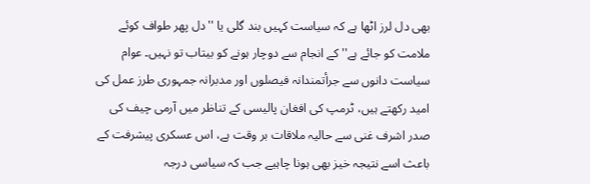بھی دل لرز اٹھا ہے کہ سیاست کہیں بند گلی یا ''دل پھر طواف کوئے ملامت کو جائے ہے'' کے انجام سے دوچار ہونے کو بیتاب تو نہیں۔ عوام سیاست دانوں سے جرأتمندانہ فیصلوں اور مدبرانہ جمہوری طرز عمل کی امید رکھتے ہیں، ٹرمپ کی افغان پالیسی کے تناظر میں آرمی چیف کی صدر اشرف غنی سے حالیہ ملاقات بر وقت ہے، اس عسکری پیشرفت کے باعث اسے نتیجہ خیز بھی ہونا چاہیے جب کہ سیاسی درجہ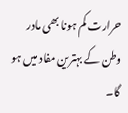حرارت کم ہونا بھی مادر وطن کے بہترین مفاد میں ہو گا۔